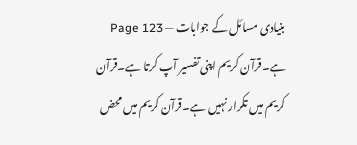بنیادی مسائل کے جوابات — Page 123
ہے۔قرآن کریم اپنی تفسیر آپ کرتا ہے۔قرآن کریم میں تکرار نہیں ہے۔قرآن کریم میں محض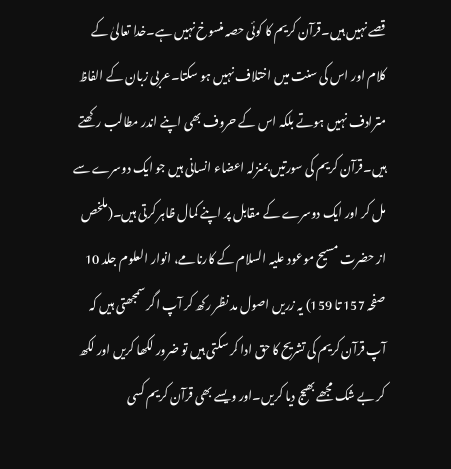قصے نہیں ہیں۔قرآن کریم کا کوئی حصہ منسوخ نہیں ہے۔خدا تعالیٰ کے کلام اور اس کی سنت میں اختلاف نہیں ہو سکتا۔عربی زبان کے الفاظ مترادف نہیں ہوتے بلکہ اس کے حروف بھی اپنے اندر مطالب رکھتے ہیں۔قرآن کریم کی سورتیں بمنزلہ اعضاء انسانی ہیں جو ایک دوسرے سے مل کر اور ایک دوسرے کے مقابل پر اپنے کمال ظاہر کرتی ہیں۔(ملخص از حضرت مسیح موعود علیہ السلام کے کارنامے، انوار العلوم جلد 10 صفحہ 157 تا 159) یہ زریں اصول مد نظر رکھ کر آپ اگر سمجھتی ہیں کہ آپ قرآن کریم کی تشریح کا حق ادا کر سکتی ہیں تو ضرور لکھا کریں اور لکھ کر بے شک مجھے بھیج دیا کریں۔اور ویسے بھی قرآن کریم کسی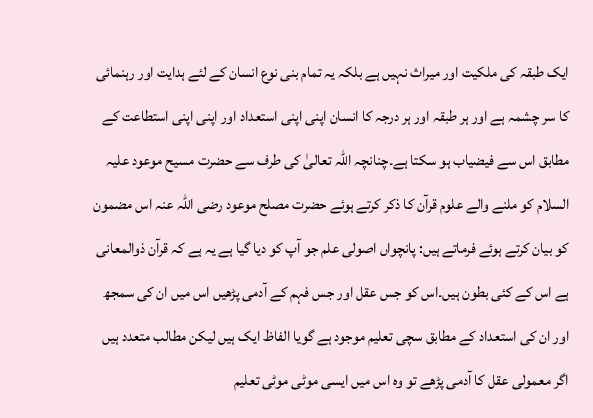ایک طبقہ کی ملکیت اور میراث نہیں ہے بلکہ یہ تمام بنی نوع انسان کے لئے ہدایت اور رہنمائی کا سر چشمہ ہے اور ہر طبقہ اور ہر درجہ کا انسان اپنی اپنی استعداد اور اپنی اپنی استطاعت کے مطابق اس سے فیضیاب ہو سکتا ہے۔چنانچہ اللہ تعالیٰ کی طرف سے حضرت مسیح موعود علیہ السلام کو ملنے والے علوم قرآن کا ذکر کرتے ہوئے حضرت مصلح موعود رضی اللہ عنہ اس مضمون کو بیان کرتے ہوئے فرماتے ہیں: پانچواں اصولی علم جو آپ کو دیا گیا ہے یہ ہے کہ قرآن ذوالمعانی ہے اس کے کئی بطون ہیں۔اس کو جس عقل اور جس فہم کے آدمی پڑھیں اس میں ان کی سمجھ اور ان کی استعداد کے مطابق سچی تعلیم موجود ہے گویا الفاظ ایک ہیں لیکن مطالب متعدد ہیں اگر معمولی عقل کا آدمی پڑھے تو وہ اس میں ایسی موٹی موٹی تعلیم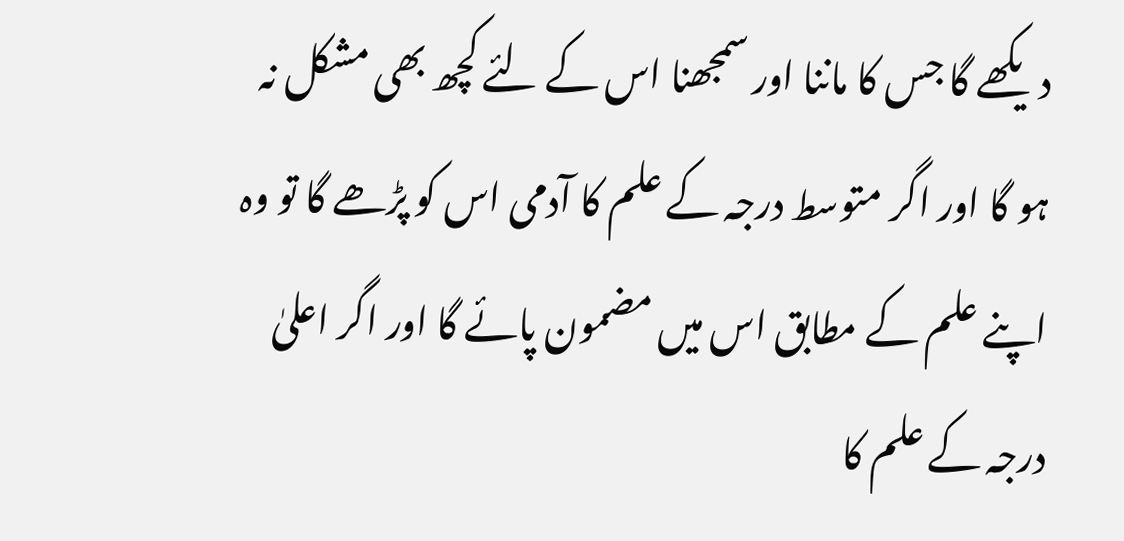دیکھے گا جس کا ماننا اور سمجھنا اس کے لئے کچھ بھی مشکل نہ ہو گا اور اگر متوسط درجہ کے علم کا آدمی اس کو پڑھے گا تو وہ اپنے علم کے مطابق اس میں مضمون پائے گا اور اگر اعلیٰ درجہ کے علم کا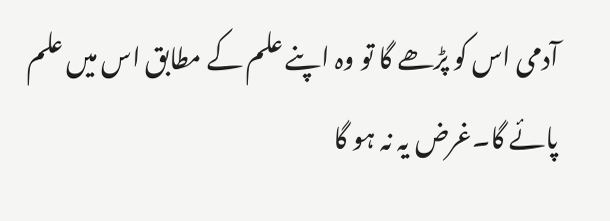آدمی اس کو پڑھے گا تو وہ اپنے علم کے مطابق اس میں علم پائے گا۔غرض یہ نہ ہو گا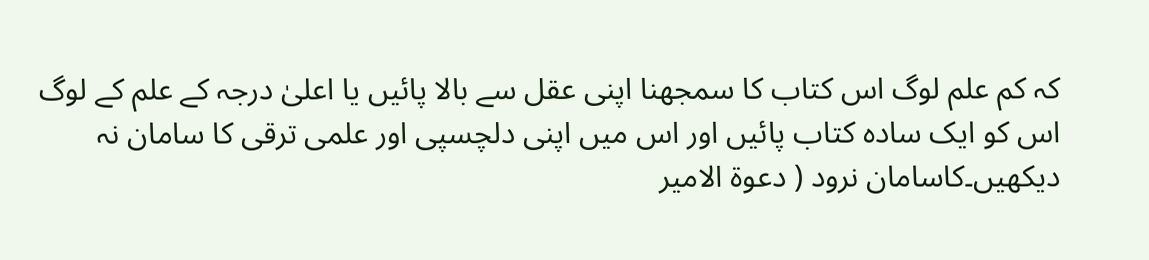کہ کم علم لوگ اس کتاب کا سمجھنا اپنی عقل سے بالا پائیں یا اعلیٰ درجہ کے علم کے لوگ اس کو ایک سادہ کتاب پائیں اور اس میں اپنی دلچسپی اور علمی ترقی کا سامان نہ دیکھیں۔کاسامان نرود ( دعوۃ الامیر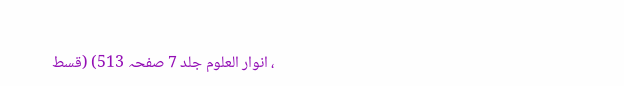، انوار العلوم جلد 7 صفحہ 513) (قسط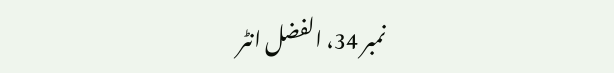نمبر 34، الفضل انٹر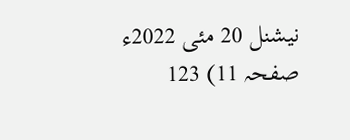نیشنل 20 مئی 2022ء صفحہ 11) 123